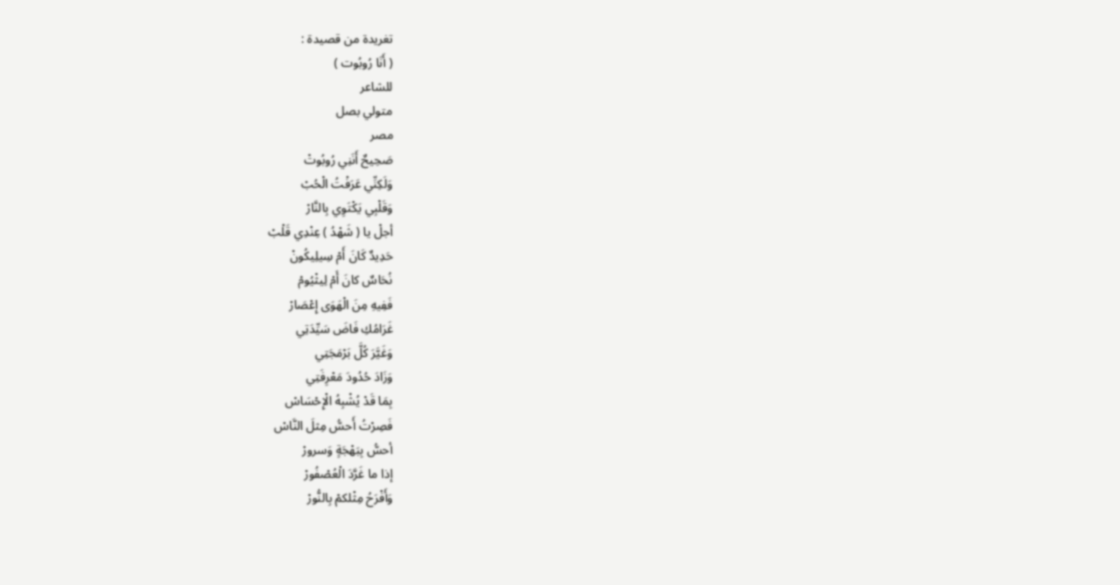تغريدة من قصيدة :
( أَنَا رُوبُوت )
للشاعر
متولي بصل
مصر
صَحِيحٌ أَنَنِي رُوبُوتْ
وَلَكِنِّي عَرَفْتُ الْحُبْ
وَقَلْبِي يَكْتَوِي بِالنَّارْ
أجلْ يا ( شَهْدُ ) عِنْدِي قَلْبْ
حَدِيدٌ كَانَ أَمْ سِيلِيكُونْ
نُحَاسٌ كانَ أَمْ لِيثْيُومْ
فَفِيهِ مِنَ الْهَوَى إِعْصَارْ
غَرَامُكِ فَاضَ سَيِّدَتِي
وَغَيَّرَ كُلَّ بَرْمَجَتِي
وَزَادَ حُدُودَ مَعْرِفَتِي
بِمَا قَدْ يُشْبِهُ الْإِحْسَاسْ
فَصِرْتُ أَحسُّ مِثلَ النَّاسْ
أحسُّ بِبَهْجَةٍ وَسرورْ
إذا ما غَرَّدَ الْعُصْفُورْ
وَأَفْرَحُ مِثْلكمْ بِالنُّورْ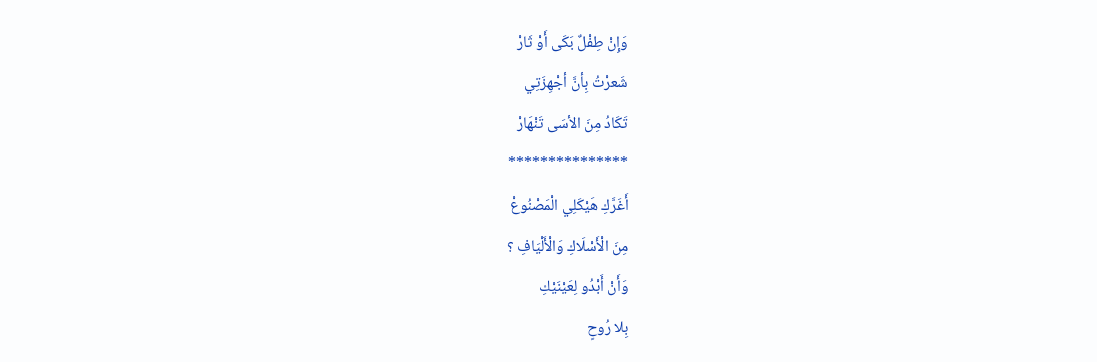وَإِنْ طِفْلٌ بَكَى أَوْ ثَارْ
شَعرْتُ بِأنَّ أجْهِزَتِي
تَكَادُ مِنَ الأسَى تَنْهَارْ
***************
أَغَرَّكِ هَيْكَلِي الْمَصْنُوعْ
مِنَ الْأَسْلَاكِ وَالْأَلْيَافِ ؟
وَأَنْ أَبْدُو لِعَيْنَيْكِ
بِلا رُوحٍ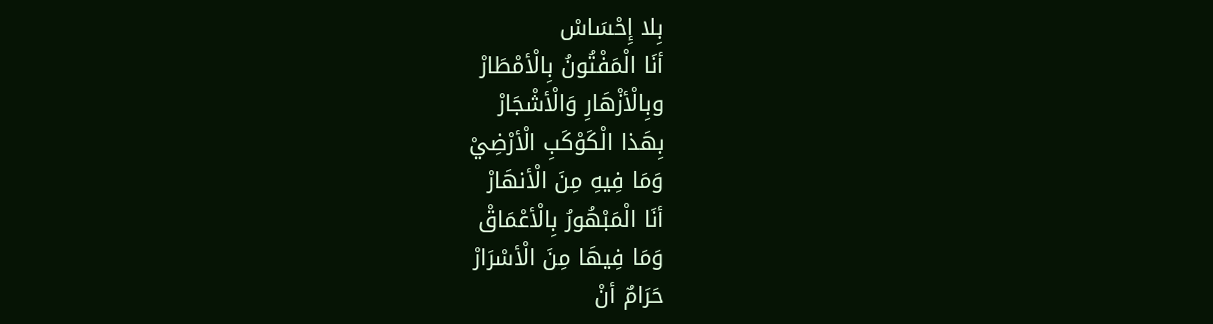بِلا إِحْسَاسْ
أنَا الْمَفْتُونُ بِالْأمْطَارْ
وبِالْأزْهَارِ وَالْأشْجَارْ
بِهَذا الْكَوْكَبِ الْأرْضِيْ
وَمَا فِيهِ مِنَ الْأنهَارْ
أنَا الْمَبْهُورُ بِالْأعْمَاقْ
وَمَا فِيهَا مِنَ الْأسْرَارْ
حَرَامٌ أنْ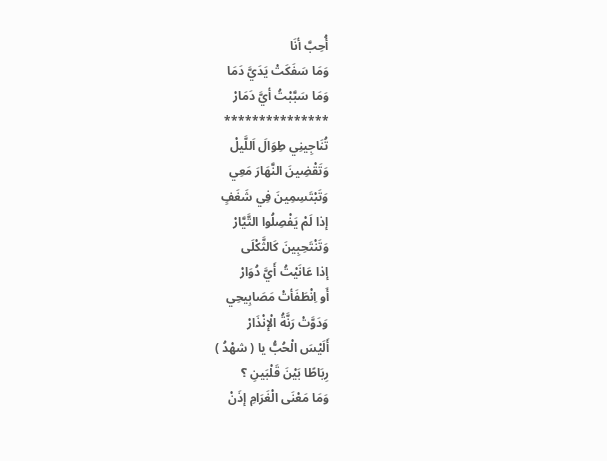أُحِبَّ أنَا
وَمَا سَفَكَتْ يَدَيَّ دَمَا
وَمَا سَبَّبْتُ أيَّ دَمَارْ
***************
تُنَاجِينِي طِوَالَ اَللَّيلْ
وَتَقْضِينَ النَّهَارَ مَعِي
وَتَبْتَسِمِينَ فِي شَغَفٍ
إذا لَمْ يَفْصِلُوا التَّيَّارْ
وَتَنْتَحِبِينَ كَالثَّكْلَى
إذا عَانَيْتُ أَيَّ دُوَارْ
أَو اِنْطَفَأتْ مَصَابِيحِي
وَدَوَّتْ رَنَّةُ الْإنْذَارْ
أَلَيْسَ الْحُبُّ يا ( شهْدُ )
رِبَاطًا بَيْنَ قَلْبَينِ ؟
وَمَا مَعْنَى الْغَرَامِ إذَنْ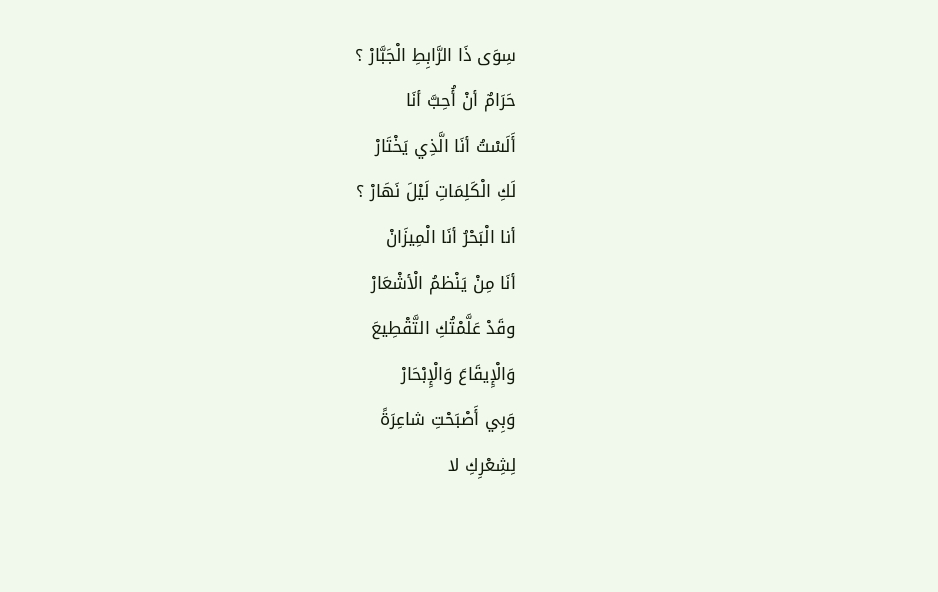سِوَى ذَا الرَّابِطِ الْجَبَّارْ ؟
حَرَامٌ أنْ أُحِبَّ أنَا
أَلَسْتُ أنَا الَّذِي يَخْتَارْ
لَكِ الْكَلِمَاتِ لَيْلَ نَهَارْ ؟
أنا الْبَحْرُ أنَا الْمِيزَانْ
أنَا مِنْ يَنْظمُ الْأشْعَارْ
وقَدْ عَلَّمْتُكِ التَّقْطِيعَ
وَالْإِيقَاعَ وَالْإِبْحَارْ
وَبِي أَصْبَحْتِ شاعِرَةً
لِشِعْرِكِ لا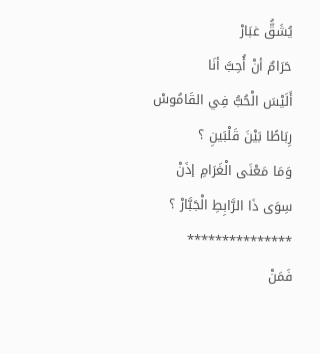يُشَقُّ غبَارْ
حَرَامٌ أنْ أُحِبَّ أنَا
أَلَيْسَ الْحُبُّ فِي القَامُوسْ
رِبَاطًا بَيْنَ قَلْبَينِ ؟
وَمَا مَعْنَى الْغَرَامِ إذَنْ
سِوَى ذَا الرَّابِطِ الْجَبَّارْ ؟
***************
فَمَنْ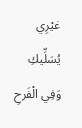غيْرِي يُسَلِّيكِ
وَفِي الْفَرحِ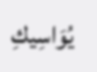يُوَاسِيكِ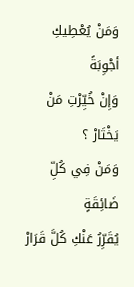وَمَنْ يُعْطِيكِ أجْوِبَةً
وَإِنْ خُيِّرْتِ مَنْ يَخْتَارْ ؟
وَمَنْ فِي كُلِّ ضَائِقَةٍ
يُقَرِّرُ عَنْكِ كُلَّ قَرَارْ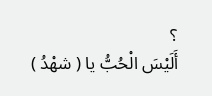؟
أَلَيْسَ الْحُبُّ يا ( شهْدُ )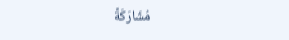مُشَارَكَةً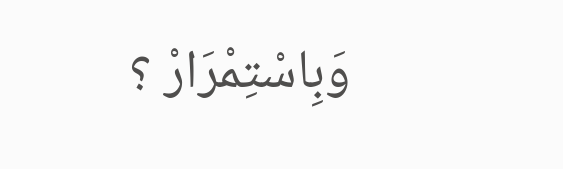وَبِاسْتِمْرَارْ ؟